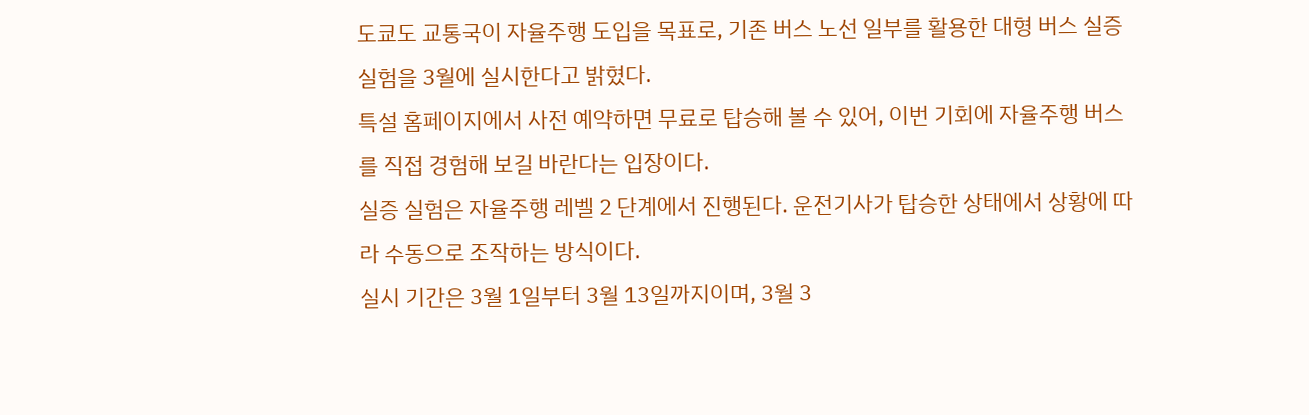도쿄도 교통국이 자율주행 도입을 목표로, 기존 버스 노선 일부를 활용한 대형 버스 실증 실험을 3월에 실시한다고 밝혔다.
특설 홈페이지에서 사전 예약하면 무료로 탑승해 볼 수 있어, 이번 기회에 자율주행 버스를 직접 경험해 보길 바란다는 입장이다.
실증 실험은 자율주행 레벨 2 단계에서 진행된다. 운전기사가 탑승한 상태에서 상황에 따라 수동으로 조작하는 방식이다.
실시 기간은 3월 1일부터 3월 13일까지이며, 3월 3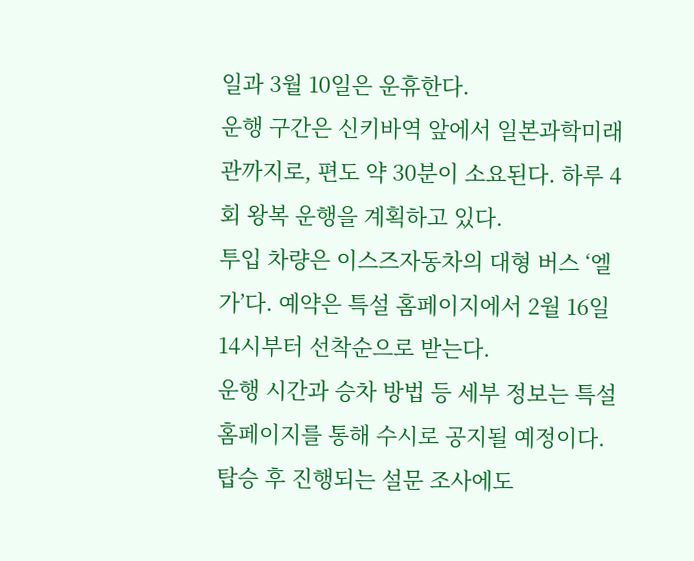일과 3월 10일은 운휴한다.
운행 구간은 신키바역 앞에서 일본과학미래관까지로, 편도 약 30분이 소요된다. 하루 4회 왕복 운행을 계획하고 있다.
투입 차량은 이스즈자동차의 대형 버스 ‘엘가’다. 예약은 특설 홈페이지에서 2월 16일 14시부터 선착순으로 받는다.
운행 시간과 승차 방법 등 세부 정보는 특설 홈페이지를 통해 수시로 공지될 예정이다. 탑승 후 진행되는 설문 조사에도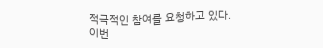적극적인 참여를 요청하고 있다.
이번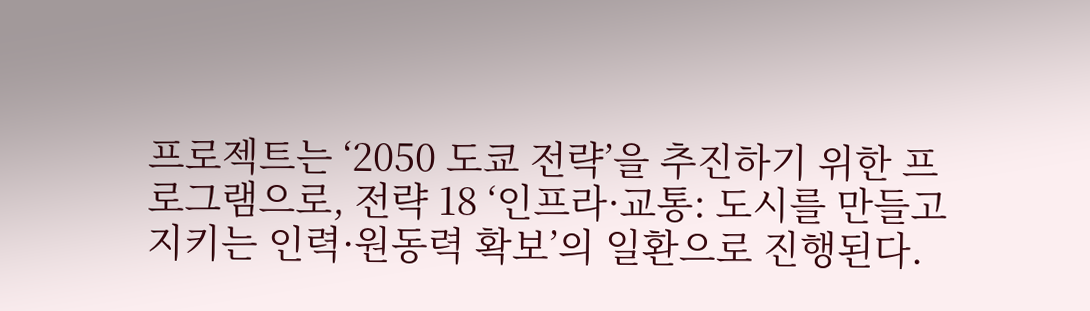프로젝트는 ‘2050 도쿄 전략’을 추진하기 위한 프로그램으로, 전략 18 ‘인프라·교통: 도시를 만들고 지키는 인력·원동력 확보’의 일환으로 진행된다.